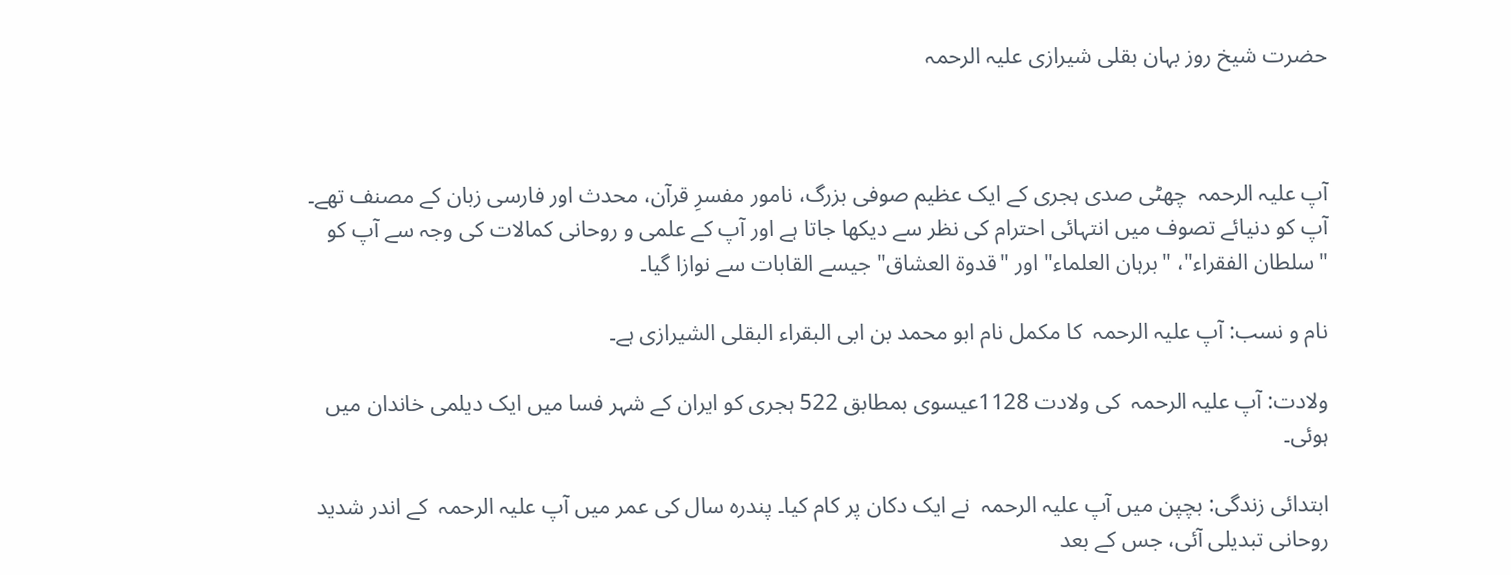حضرت شیخ روز بہان بقلی شیرازی علیہ الرحمہ



آپ علیہ الرحمہ  چھٹی صدی ہجری کے ایک عظیم صوفی بزرگ، نامور مفسرِ قرآن، محدث اور فارسی زبان کے مصنف تھے۔ آپ کو دنیائے تصوف میں انتہائی احترام کی نظر سے دیکھا جاتا ہے اور آپ کے علمی و روحانی کمالات کی وجہ سے آپ کو "سلطان الفقراء"، "برہان العلماء" اور "قدوۃ العشاق" جیسے القابات سے نوازا گیا۔

نام و نسب: آپ علیہ الرحمہ  کا مکمل نام ابو محمد بن ابی البقراء البقلی الشیرازی ہے۔

ولادت: آپ علیہ الرحمہ  کی ولادت 1128عیسوی بمطابق 522 ہجری کو ایران کے شہر فسا میں ایک دیلمی خاندان میں ہوئی۔

ابتدائی زندگی: بچپن میں آپ علیہ الرحمہ  نے ایک دکان پر کام کیا۔ پندرہ سال کی عمر میں آپ علیہ الرحمہ  کے اندر شدید روحانی تبدیلی آئی، جس کے بعد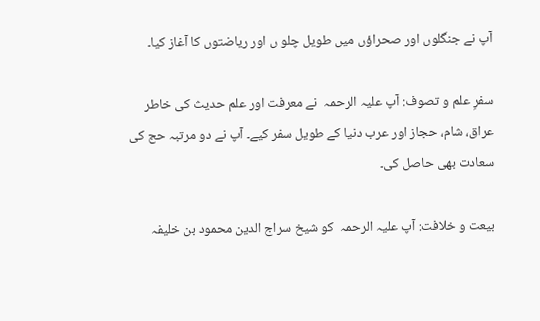آپ نے جنگلوں اور صحراؤں میں طویل چلو ں اور ریاضتوں کا آغاز کیا۔

سفرِ علم و تصوف: آپ علیہ الرحمہ  نے معرفت اور علم حدیث کی خاطر عراق، شام، حجاز اور عرب دنیا کے طویل سفر کیے۔ آپ نے دو مرتبہ حج کی سعادت بھی حاصل کی۔

بیعت و خلافت: آپ علیہ الرحمہ  کو شیخ سراج الدین محمود بن خلیفہ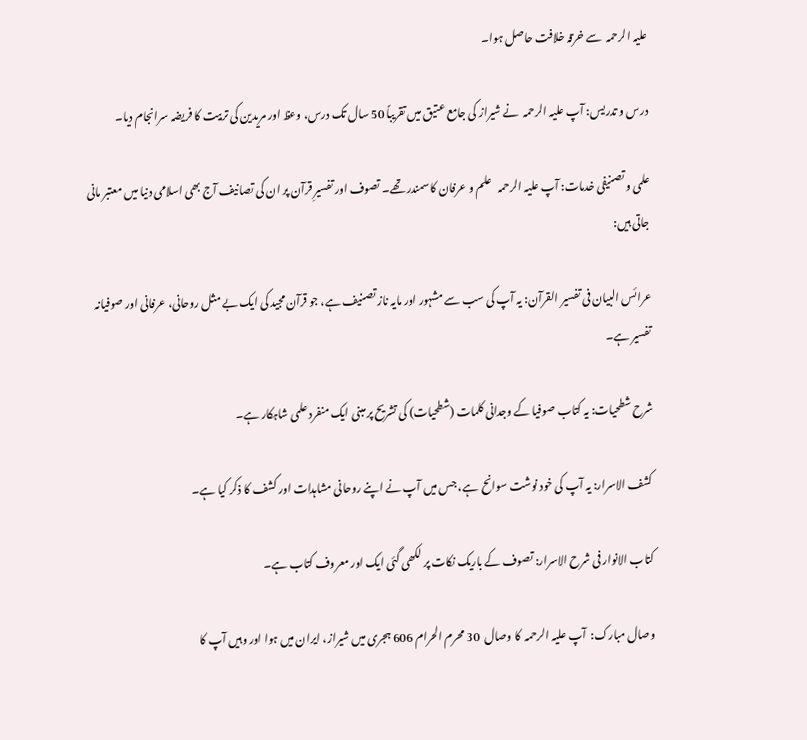علیہ الرحمہ  سے خرقہ خلافت حاصل ہوا۔

درس و تدریس: آپ علیہ الرحمہ  نے شیراز کی جامع عتیق میں تقریباً 50 سال تک درس، وعظ اور مریدین کی تربیت کا فریضہ سرانجام دیا۔

علمی و تصنیفی خدمات: آپ علیہ الرحمہ   علم و عرفان کا سمندر تھے۔ تصوف اور تفسیرِ قرآن پر ان کی تصانیف آج بھی اسلامی دنیا میں معتبر مانی جاتی ہیں:

عرائس البیان فی تفسیر القرآن: یہ آپ کی سب سے مشہور اور مایہ ناز تصنیف ہے، جو قرآن مجید کی ایک بے مثل روحانی، عرفانی اور صوفیانہ تفسیر ہے۔

شرح شطحیات: یہ کتاب صوفیا کے وجدانی کلمات (شطحیات) کی تشریح پر مبنی ایک منفرد علمی شاہکار ہے۔

کشف الاسرار: یہ آپ کی خود نوشت سوانح  ہے، جس میں آپ نے اپنے روحانی مشاہدات اور کشف کا ذکر کیا ہے۔

کتاب الانوار فی شرح الاسرار: تصوف کے باریک نکات پر لکھی گئی ایک اور معروف کتاب ہے۔

وصال مبارک:  آپ علیہ الرحمہ  کا وصال  30 محرم الحرام 606 ہجری میں شیراز، ایران میں ہوا اور وہیں آپ کا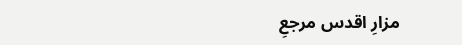مزارِ اقدس مرجعِ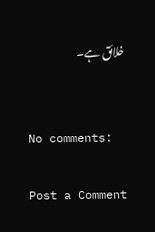خلائق ہے۔


No comments:

Post a Comment